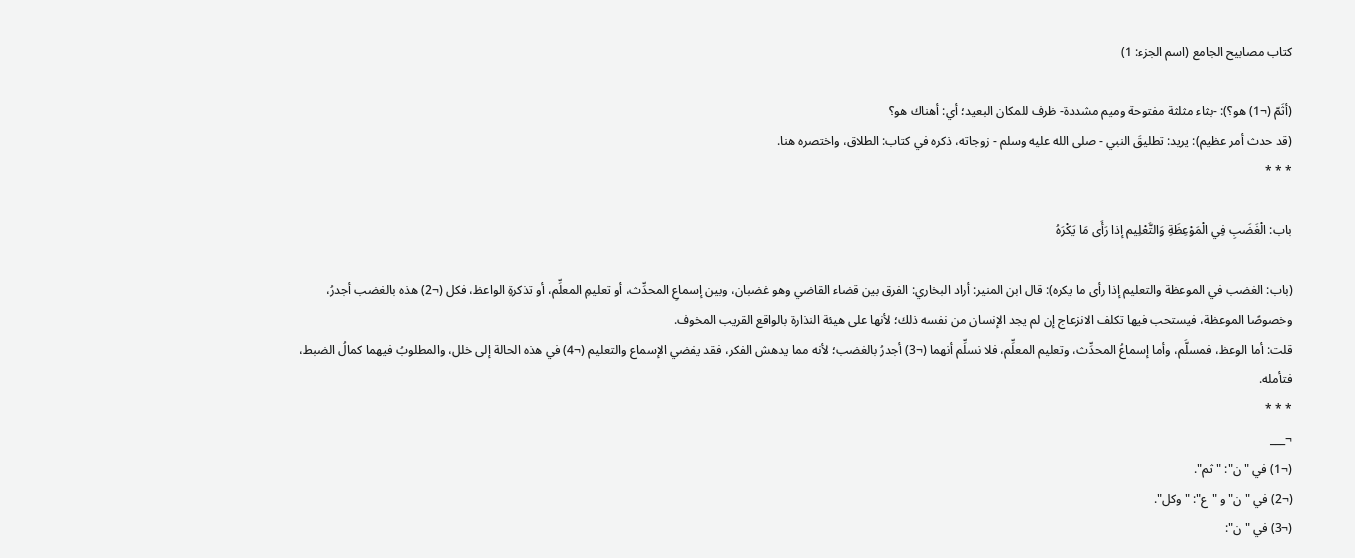كتاب مصابيح الجامع (اسم الجزء: 1)

(أثَمّ (¬1) هو؟): -بثاء مثلثة مفتوحة وميم مشددة- ظرف للمكان البعيد؛ أي: أهناك هو؟
(قد حدث أمر عظيم): يريد: تطليقَ النبي - صلى الله عليه وسلم - زوجاته، ذكره في كتاب: الطلاق، واختصره هنا.
* * *

باب: الْغَضَبِ فِي الْمَوْعِظَةِ وَالتَّعْلِيم إذا رَأَى مَا يَكْرَهُ

(باب: الغضب في الموعظة والتعليم إذا رأى ما يكره): قال ابن المنير: أراد البخاري: الفرق بين قضاء القاضي وهو غضبان، وبين إسماعِ المحدِّث، أو تعليمِ المعلِّم، أو تذكرةِ الواعظ، فكل (¬2) هذه بالغضب أجدرُ، وخصوصًا الموعظة، فيستحب فيها تكلف الانزعاج إن لم يجد الإنسان من نفسه ذلك؛ لأنها على هيئة النذارة بالواقع القريب المخوف.
قلت: أما الوعظ، فمسلَّم، وأما إسماعُ المحدِّث، وتعليم المعلِّم، فلا نسلِّم أنهما (¬3) أجدرُ بالغضب؛ لأنه مما يدهش الفكر، فقد يفضي الإسماع والتعليم (¬4) في هذه الحالة إلى خلل، والمطلوبُ فيهما كمالُ الضبط، فتأمله.
* * *
¬___
(¬1) في "ن": "ثم".
(¬2) في "ن" و "ع": "وكل".
(¬3) في "ن":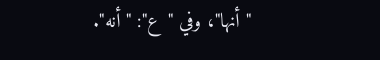"أنها"، وفي "ع": "أنه".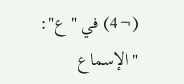(¬4) في "ع": "الإسماع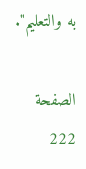به والتعليم".

الصفحة 222